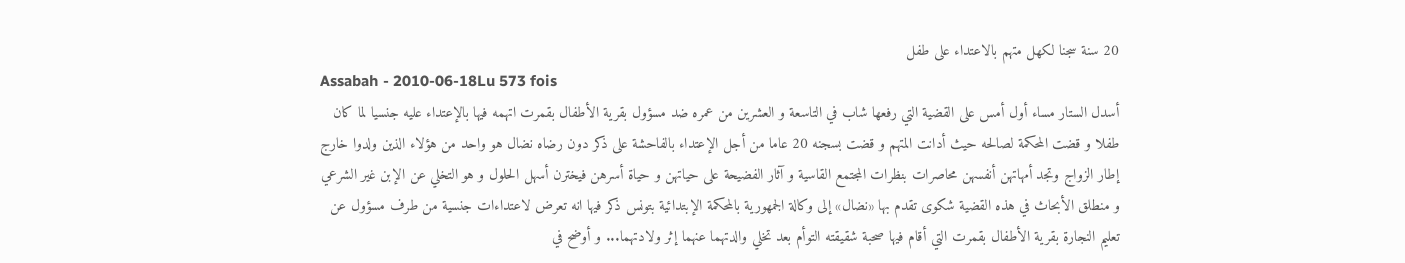20 سنة سجنا لكهل متهم بالاعتداء على طفل
Assabah - 2010-06-18Lu 573 fois
أسدل الستار مساء أول أمس على القضية التي رفعها شاب في التاسعة و العشرين من عمره ضد مسؤول بقرية الأطفال بقمرت اتهمه فيها بالإعتداء عليه جنسيا لما كان طفلا و قضت المحكمة لصالحه حيث أدانت المتهم و قضت بسجنه 20 عاما من أجل الإعتداء بالفاحشة على ذكر دون رضاه نضال هو واحد من هؤلاء الذين ولدوا خارج إطار الزواج وتجد أمهاتهن أنفسهن محاصرات بنظرات المجتمع القاسية و آثار الفضيحة على حياتهن و حياة أسرهن فيخترن أسهل الحلول و هو التخلي عن الإبن غير الشرعي و منطلق الأبحاث في هذه القضية شكوى تقدم بها «نضال» إلى وكالة الجمهورية بالمحكمة الإبتدائية بتونس ذكر فيها انه تعرض لاعتداءات جنسية من طرف مسؤول عن تعليم النجارة بقرية الأطفال بقمرت التي أقام فيها صحبة شقيقته التوأم بعد تخلي والدتهما عنهما إثر ولادتهما... و أوضح في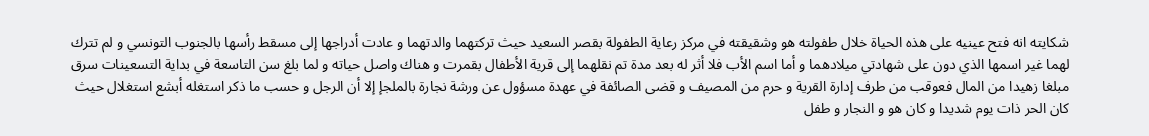شكايته انه فتح عينيه على هذه الحياة خلال طفولته هو وشقيقته في مركز رعاية الطفولة بقصر السعيد حيث تركتهما والدتهما و عادت أدراجها إلى مسقط رأسها بالجنوب التونسي و لم تترك لهما غير اسمها الذي دون على شهادتي ميلادهما و أما اسم الأب فلا أثر له بعد مدة تم نقلهما إلى قرية الأطفال بقمرت و هناك واصل حياته و لما بلغ سن التاسعة في بداية التسعينات سرق مبلغا زهيدا من المال فعوقب من طرف إدارة القرية و حرم من المصيف و قضى الصائفة في عهدة مسؤول عن ورشة نجارة بالملجإ إلا أن الرجل و حسب ما ذكر استغله أبشع استغلال حيث كان الحر ذات يوم شديدا و كان هو و النجار و طفل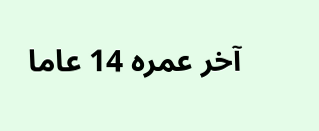آخر عمره 14 عاما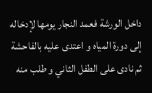داخل الورشة فعمد النجار يومها لإدخاله إلى دورة المياه و اعتدى عليه بالفاحشة ثم نادى على الطفل الثاني و طلب منه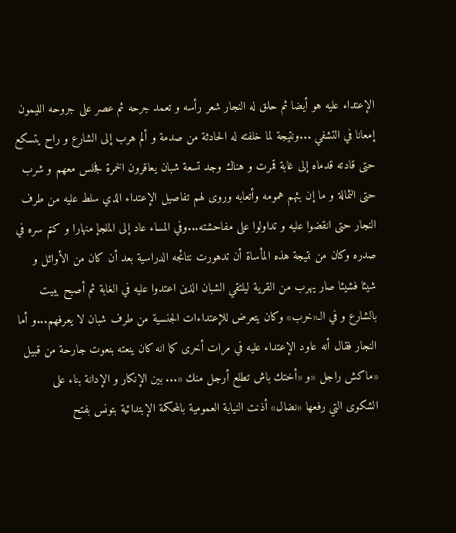الإعتداء عليه هو أيضا ثم حلق له النجار شعر رأسه و تعمد جرحه ثم عصر على جروحه الليمون إمعانا في التشفي ...ونتيجة لما خلفته له الحادثة من صدمة و ألم هرب إلى الشارع و راح يتسكع حتى قادته قدماه إلى غابة قمرت و هناك وجد تسعة شبان يعاقرون الخمرة فجلس معهم و شرب حتى الثمالة و ما إن بثهم همومه وأتعابه وروى لهم تفاصيل الإعتداء الذي سلط عليه من طرف النجار حتى انقضوا عليه و تداولوا على مفاحشته...وفي المساء عاد إلى الملجإ منهارا و كتم سره في صدره وكان من نتيجة هذه المأساة أن تدهورت نتائجه الدراسية بعد أن كان من الأوائل و شيئا فشيئا صار يهرب من القرية ليلتقي الشبان الذين اعتدوا عليه في الغابة ثم أصبح يبيت بالشارع و في الـ«خرب» وكان يتعرض للإعتداءات الجنسية من طرف شبان لا يعرفهم...و أما النجار فقال أنه عاود الإعتداء عليه في مرات أخرى كما انه كان ينعته بنعوت جارحة من قبيل «ماكش راجل «و «أختك باش تطلع أرجل منك «... بين الإنكار و الإدانة بناء على الشكوى التي رفعها «نضال» أذنت النيابة العمومية بالمحكمة الإبتدائية بتونس بفتح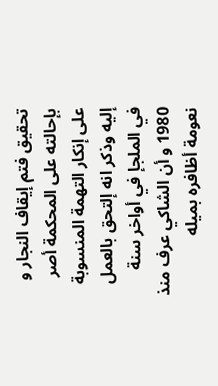تحقيق فتم إيقاف النجار و بإحالته على المحكمة أصر على إنكار التهمة المنسوبة إليه وذكر انه إلتحق بالعمل في الملجإ في أواخر سنة 1980 و أن الشاكي عرف منذ نعومة أظافره بميله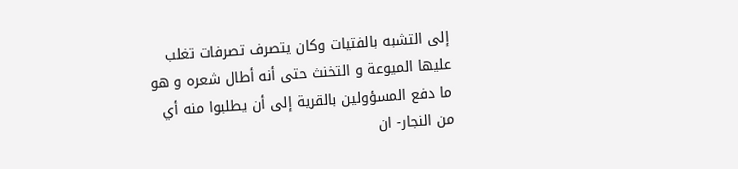إلى التشبه بالفتيات وكان يتصرف تصرفات تغلب عليها الميوعة و التخنث حتى أنه أطال شعره و هو ما دفع المسؤولين بالقرية إلى أن يطلبوا منه أي من النجار- ان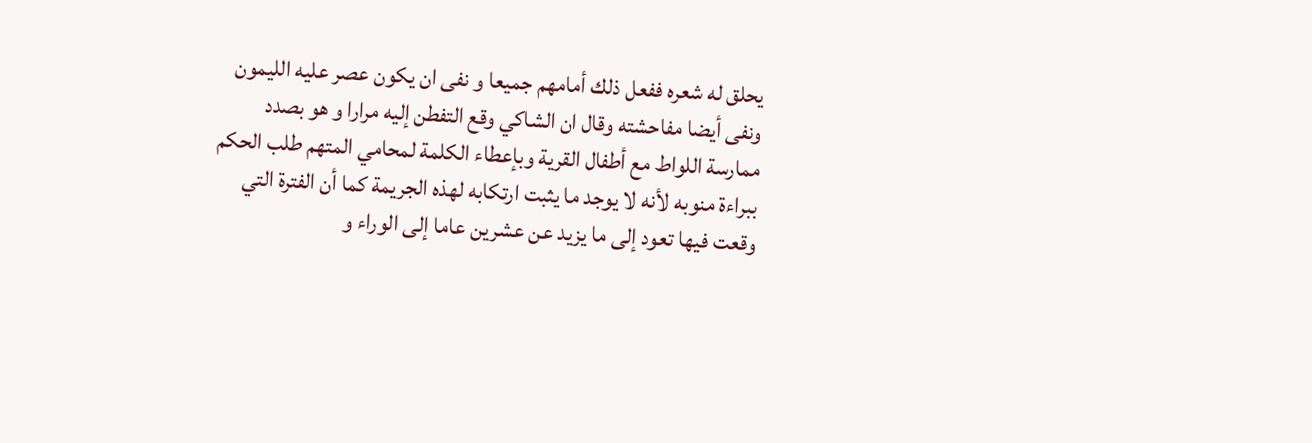يحلق له شعره ففعل ذلك أمامهم جميعا و نفى ان يكون عصر عليه الليمون ونفى أيضا مفاحشته وقال ان الشاكي وقع التفطن إليه مرارا و هو بصدد ممارسة اللواط مع أطفال القرية وبإعطاء الكلمة لمحامي المتهم طلب الحكم ببراءة منوبه لأنه لا يوجد ما يثبت ارتكابه لهذه الجريمة كما أن الفترة التي وقعت فيها تعود إلى ما يزيد عن عشرين عاما إلى الوراء و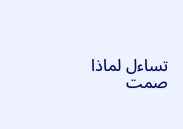تساءل لماذا صمت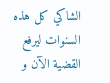الشاكي كل هذه السنوات ليرفع القضية الآن و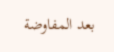بعد المفاوضة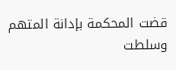قضت المحكمة بإدانة المتهم وسلطت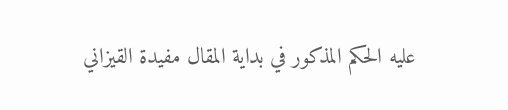عليه الحكم المذكور في بداية المقال مفيدة القيزاني